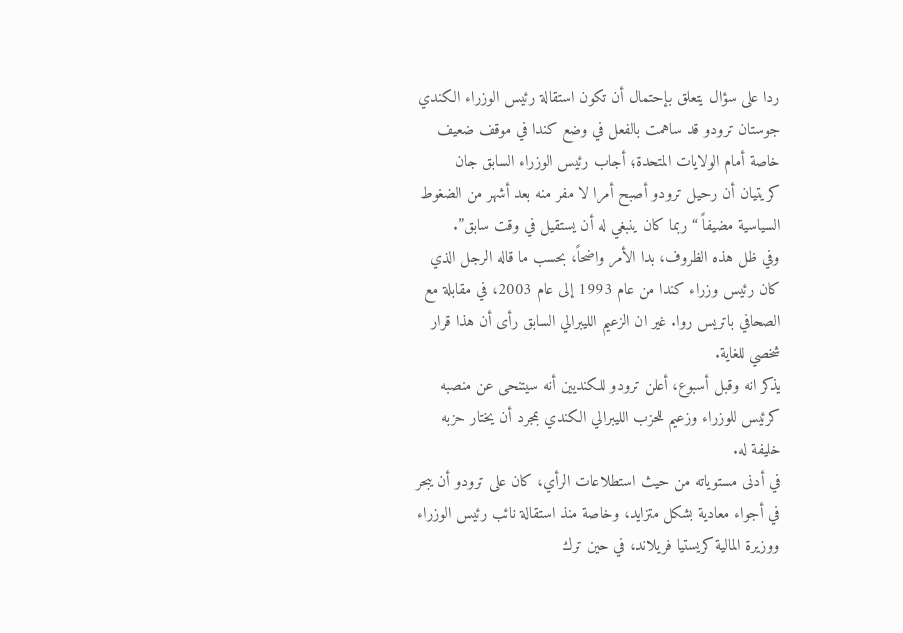ردا على سؤال يتعلق بإحتمال أن تكون استقالة رئيس الوزراء الكندي جوستان ترودو قد ساهمت بالفعل في وضع كندا في موقف ضعيف خاصة أمام الولايات المتحدة؛ أجاب رئيس الوزراء السابق جان كريتيان أن رحيل ترودو أصبح أمرا لا مفر منه بعد أشهر من الضغوط السياسية مضيفاً “ربما كان ينبغي له أن يستقيل في وقت سابق”.
وفي ظل هذه الظروف، بدا الأمر واضحاً، بحسب ما قاله الرجل الذي كان رئيس وزراء كندا من عام 1993 إلى عام 2003، في مقابلة مع الصحافي باتريس روا. غير ان الزعيم الليبرالي السابق رأى أن هذا قرار شخصي للغاية.
يذكر انه وقبل أسبوع، أعلن ترودو للكنديين أنه سيتنحى عن منصبه كرئيس للوزراء وزعيم للحزب الليبرالي الكندي بمجرد أن يختار حزبه خليفة له.
في أدنى مستوياته من حيث استطلاعات الرأي، كان على ترودو أن يبحر في أجواء معادية بشكل متزايد، وخاصة منذ استقالة نائب رئيس الوزراء ووزيرة المالية كريستيا فريلاند، في حين ترك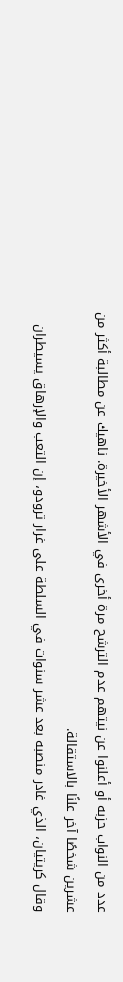عدد من النواب حزبه أو أعلنوا عن نيتهم عدم الترشح مرة أخرى في الأشهر الأخيرة. ناهيك عن مطالبة أكثر من عشرين شخصًا آخر علنًا بالاستقالة.
وقال كريتيان، الذي غادر منصبه بعد عشر سنوات في السلطة على غرار ترودو، إن التعب والإرهاق يسيطران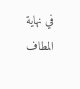في نهاية المطاف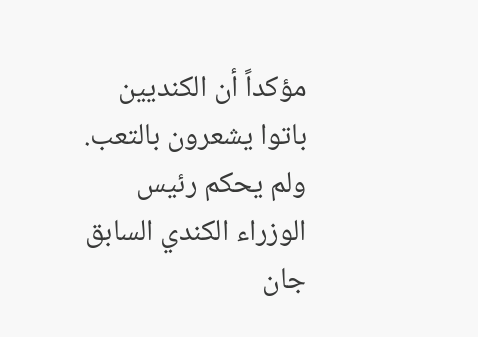مؤكداً أن الكنديين باتوا يشعرون بالتعب.
ولم يحكم رئيس الوزراء الكندي السابق جان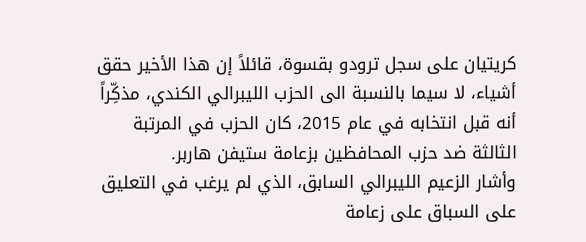كريتيان على سجل ترودو بقسوة، قائلاً إن هذا الأخير حقق أشياء، لا سيما بالنسبة الى الحزب الليبرالي الكندي، مذكِّراً أنه قبل انتخابه في عام 2015، كان الحزب في المرتبة الثالثة ضد حزب المحافظين بزعامة ستيفن هاربر.
وأشار الزعيم الليبرالي السابق، الذي لم يرغب في التعليق على السباق على زعامة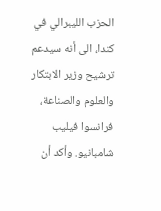الحزب الليبرالي في كندا، الى أنه سيدعم ترشيح وزير الابتكار والعلوم والصناعة، فرانسوا فيليب شامبانيو. وأكد أن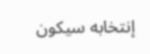إنتخابه سيكون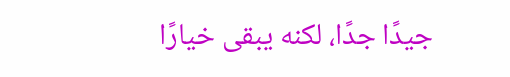جيدًا جدًا، لكنه يبقى خيارًا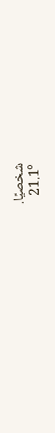شخصيًا.
21.1°